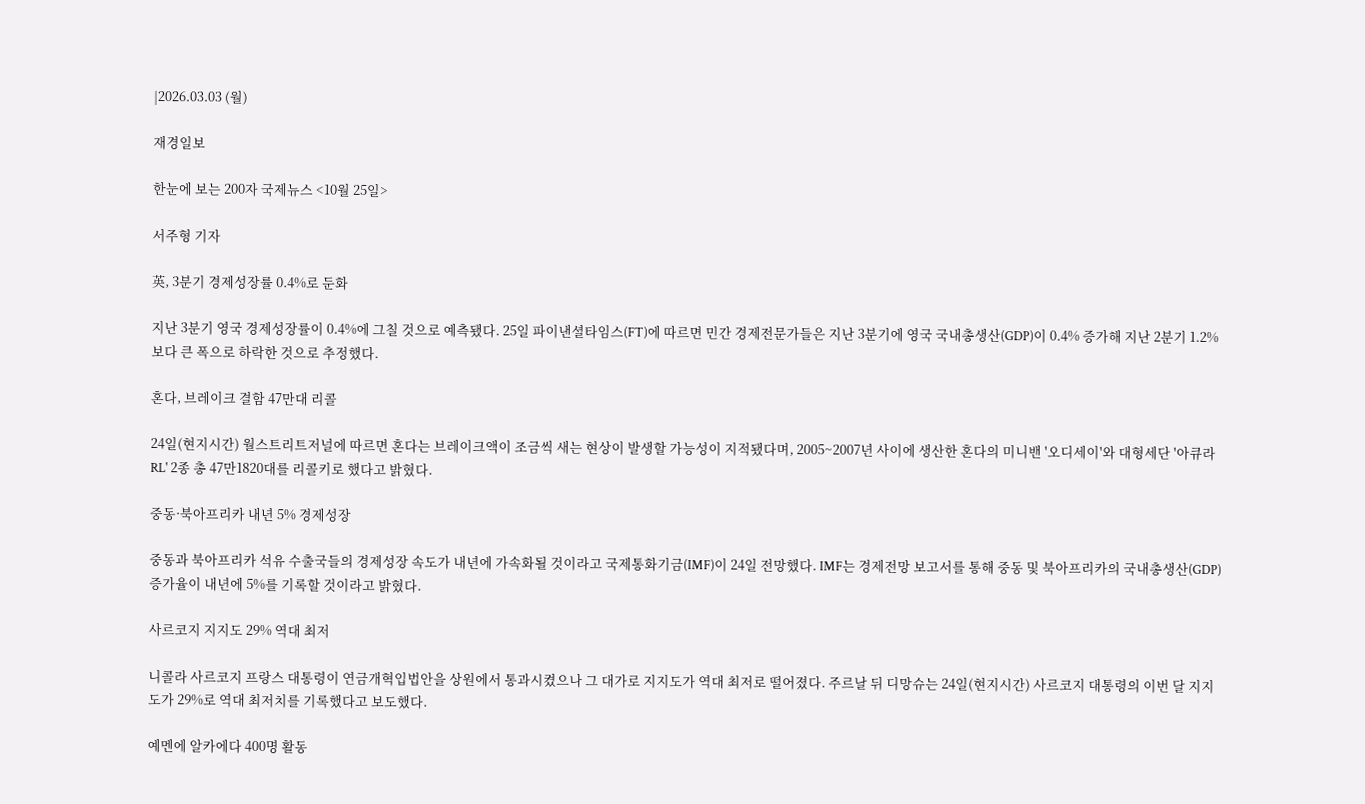|2026.03.03 (월)

재경일보

한눈에 보는 200자 국제뉴스 <10월 25일>

서주형 기자

英, 3분기 경제성장률 0.4%로 둔화

지난 3분기 영국 경제성장률이 0.4%에 그칠 것으로 예측됐다. 25일 파이낸셜타임스(FT)에 따르면 민간 경제전문가들은 지난 3분기에 영국 국내총생산(GDP)이 0.4% 증가해 지난 2분기 1.2%보다 큰 폭으로 하락한 것으로 추정했다.

혼다, 브레이크 결함 47만대 리콜

24일(현지시간) 월스트리트저널에 따르면 혼다는 브레이크액이 조금씩 새는 현상이 발생할 가능성이 지적됐다며, 2005~2007년 사이에 생산한 혼다의 미니밴 '오디세이'와 대형세단 '아큐라 RL' 2종 총 47만1820대를 리콜키로 했다고 밝혔다.

중동·북아프리카 내년 5% 경제성장

중동과 북아프리카 석유 수출국들의 경제성장 속도가 내년에 가속화될 것이라고 국제통화기금(IMF)이 24일 전망했다. IMF는 경제전망 보고서를 통해 중동 및 북아프리카의 국내총생산(GDP) 증가율이 내년에 5%를 기록할 것이라고 밝혔다.

사르코지 지지도 29% 역대 최저

니콜라 사르코지 프랑스 대통령이 연금개혁입법안을 상원에서 통과시켰으나 그 대가로 지지도가 역대 최저로 떨어졌다. 주르날 뒤 디망슈는 24일(현지시간) 사르코지 대통령의 이번 달 지지도가 29%로 역대 최저치를 기록했다고 보도했다.

예멘에 알카에다 400명 활동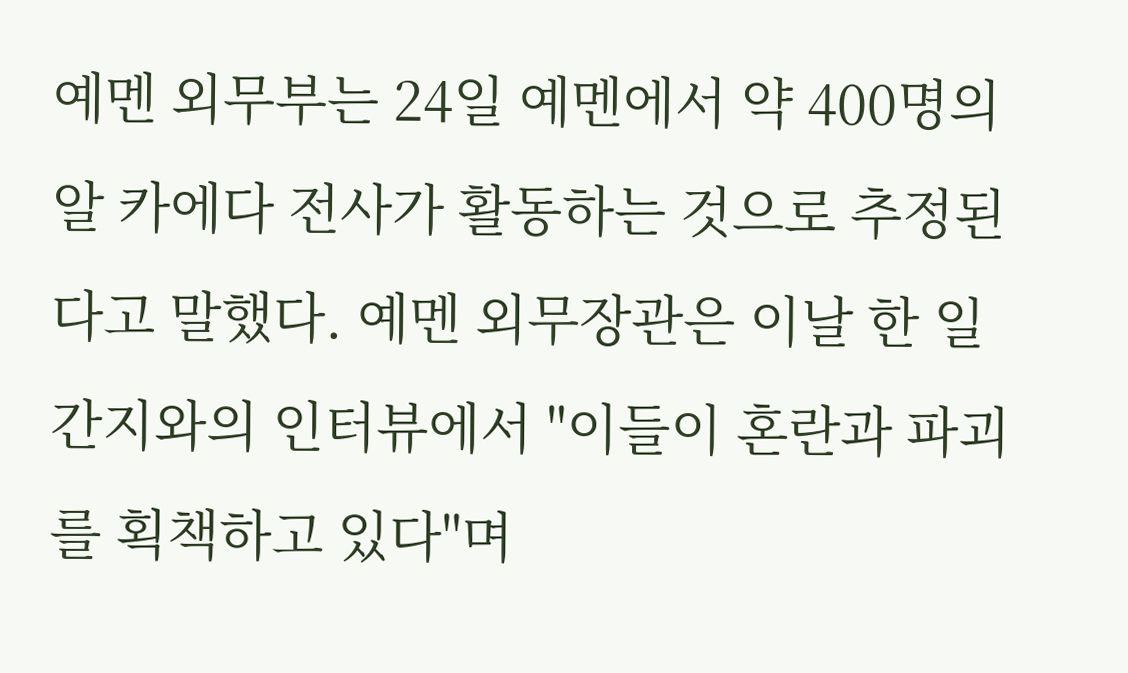예멘 외무부는 24일 예멘에서 약 400명의 알 카에다 전사가 활동하는 것으로 추정된다고 말했다. 예멘 외무장관은 이날 한 일간지와의 인터뷰에서 "이들이 혼란과 파괴를 획책하고 있다"며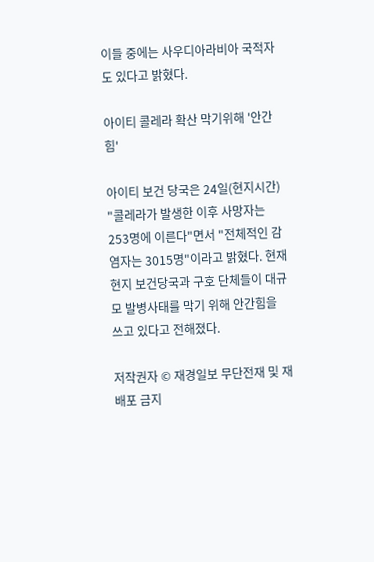이들 중에는 사우디아라비아 국적자도 있다고 밝혔다.

아이티 콜레라 확산 막기위해 '안간힘'

아이티 보건 당국은 24일(현지시간) "콜레라가 발생한 이후 사망자는 253명에 이른다"면서 "전체적인 감염자는 3015명"이라고 밝혔다. 현재 현지 보건당국과 구호 단체들이 대규모 발병사태를 막기 위해 안간힘을 쓰고 있다고 전해졌다.

저작권자 © 재경일보 무단전재 및 재배포 금지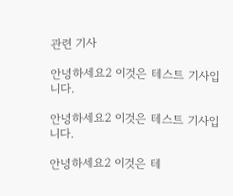관련 기사

안녕하세요2 이것은 테스트 기사입니다.

안녕하세요2 이것은 테스트 기사입니다.

안녕하세요2 이것은 테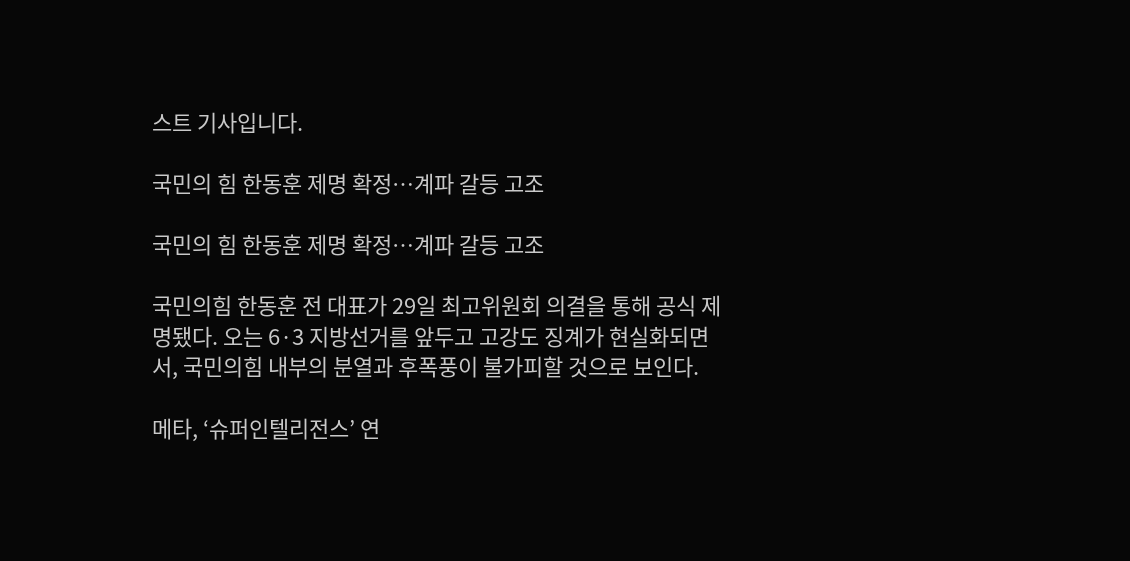스트 기사입니다.

국민의 힘 한동훈 제명 확정…계파 갈등 고조

국민의 힘 한동훈 제명 확정…계파 갈등 고조

국민의힘 한동훈 전 대표가 29일 최고위원회 의결을 통해 공식 제명됐다. 오는 6·3 지방선거를 앞두고 고강도 징계가 현실화되면서, 국민의힘 내부의 분열과 후폭풍이 불가피할 것으로 보인다.

메타, ‘슈퍼인텔리전스’ 연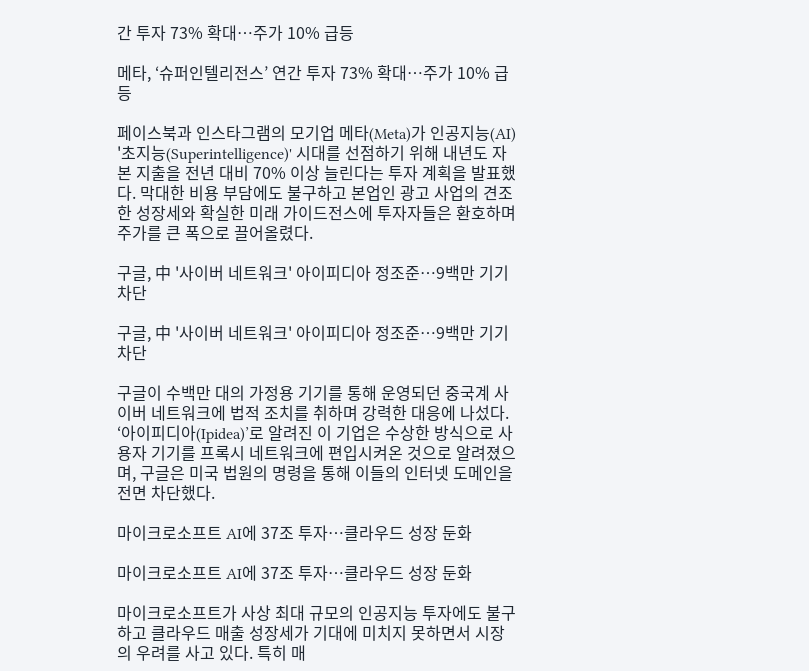간 투자 73% 확대…주가 10% 급등

메타, ‘슈퍼인텔리전스’ 연간 투자 73% 확대…주가 10% 급등

페이스북과 인스타그램의 모기업 메타(Meta)가 인공지능(AI) '초지능(Superintelligence)' 시대를 선점하기 위해 내년도 자본 지출을 전년 대비 70% 이상 늘린다는 투자 계획을 발표했다. 막대한 비용 부담에도 불구하고 본업인 광고 사업의 견조한 성장세와 확실한 미래 가이드전스에 투자자들은 환호하며 주가를 큰 폭으로 끌어올렸다.

구글, 中 '사이버 네트워크' 아이피디아 정조준…9백만 기기 차단

구글, 中 '사이버 네트워크' 아이피디아 정조준…9백만 기기 차단

구글이 수백만 대의 가정용 기기를 통해 운영되던 중국계 사이버 네트워크에 법적 조치를 취하며 강력한 대응에 나섰다. ‘아이피디아(Ipidea)’로 알려진 이 기업은 수상한 방식으로 사용자 기기를 프록시 네트워크에 편입시켜온 것으로 알려졌으며, 구글은 미국 법원의 명령을 통해 이들의 인터넷 도메인을 전면 차단했다.

마이크로소프트 AI에 37조 투자…클라우드 성장 둔화

마이크로소프트 AI에 37조 투자…클라우드 성장 둔화

마이크로소프트가 사상 최대 규모의 인공지능 투자에도 불구하고 클라우드 매출 성장세가 기대에 미치지 못하면서 시장의 우려를 사고 있다. 특히 매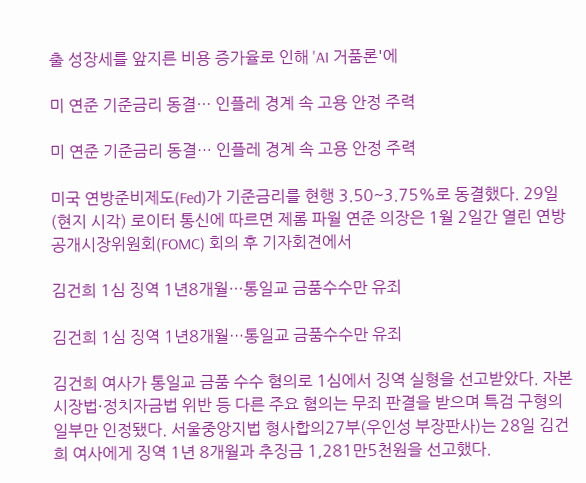출 성장세를 앞지른 비용 증가율로 인해 'AI 거품론'에

미 연준 기준금리 동결… 인플레 경계 속 고용 안정 주력

미 연준 기준금리 동결… 인플레 경계 속 고용 안정 주력

미국 연방준비제도(Fed)가 기준금리를 현행 3.50~3.75%로 동결했다. 29일(현지 시각) 로이터 통신에 따르면 제롬 파월 연준 의장은 1월 2일간 열린 연방공개시장위원회(FOMC) 회의 후 기자회견에서

김건희 1심 징역 1년8개월…통일교 금품수수만 유죄

김건희 1심 징역 1년8개월…통일교 금품수수만 유죄

김건희 여사가 통일교 금품 수수 혐의로 1심에서 징역 실형을 선고받았다. 자본시장법·정치자금법 위반 등 다른 주요 혐의는 무죄 판결을 받으며 특검 구형의 일부만 인정됐다. 서울중앙지법 형사합의27부(우인성 부장판사)는 28일 김건희 여사에게 징역 1년 8개월과 추징금 1,281만5천원을 선고했다.